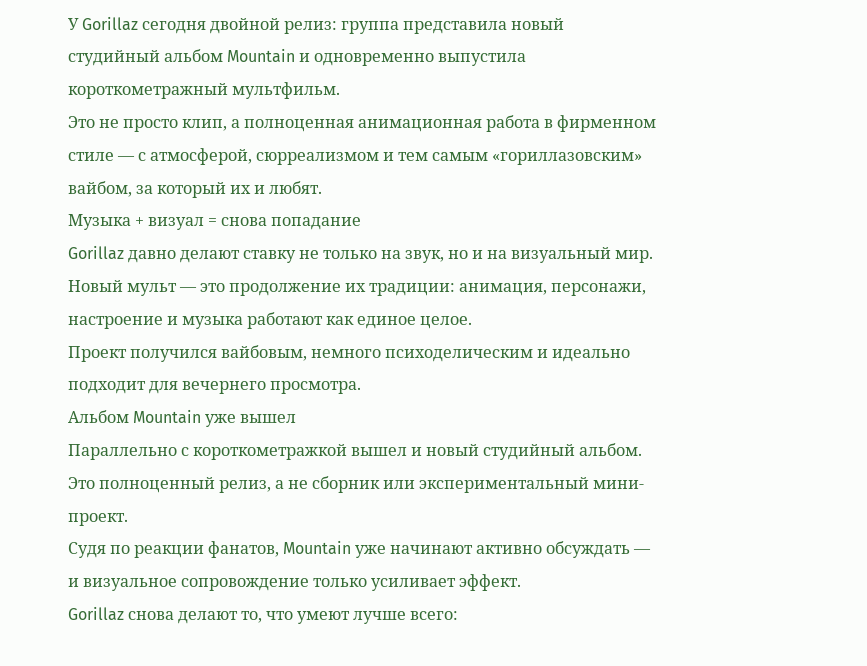У Gorillaz сегодня двойной релиз: группа представила новый студийный альбом Mountain и одновременно выпустила короткометражный мультфильм.
Это не просто клип, а полноценная анимационная работа в фирменном стиле — с атмосферой, сюрреализмом и тем самым «гориллазовским» вайбом, за который их и любят.
Музыка + визуал = снова попадание
Gorillaz давно делают ставку не только на звук, но и на визуальный мир. Новый мульт — это продолжение их традиции: анимация, персонажи, настроение и музыка работают как единое целое.
Проект получился вайбовым, немного психоделическим и идеально подходит для вечернего просмотра.
Альбом Mountain уже вышел
Параллельно с короткометражкой вышел и новый студийный альбом. Это полноценный релиз, а не сборник или экспериментальный мини-проект.
Судя по реакции фанатов, Mountain уже начинают активно обсуждать — и визуальное сопровождение только усиливает эффект.
Gorillaz снова делают то, что умеют лучше всего: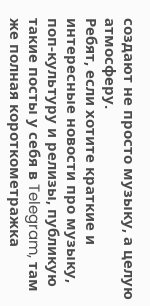создают не просто музыку, а целую атмосферу.
Ребят, если хотите краткие и интересные новости про музыку, поп-культуру и релизы, публикую такие посты у себя в Telegram, там же полная короткометражка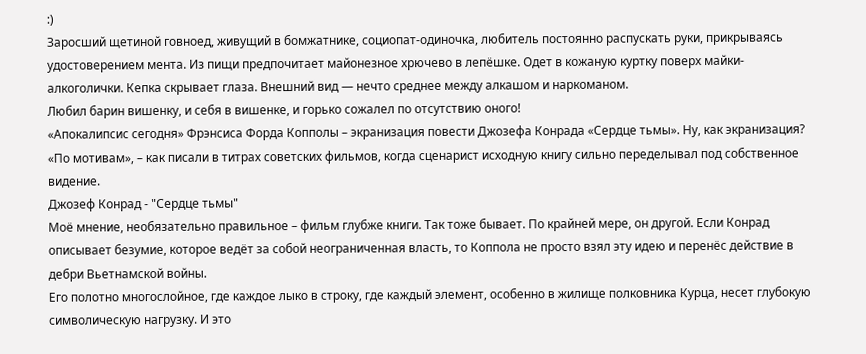:)
Заросший щетиной говноед, живущий в бомжатнике, социопат-одиночка, любитель постоянно распускать руки, прикрываясь удостоверением мента. Из пищи предпочитает майонезное хрючево в лепёшке. Одет в кожаную куртку поверх майки-алкоголички. Кепка скрывает глаза. Внешний вид — нечто среднее между алкашом и наркоманом.
Любил барин вишенку, и себя в вишенке, и горько сожалел по отсутствию оного!
«Апокалипсис сегодня» Фрэнсиса Форда Копполы – экранизация повести Джозефа Конрада «Сердце тьмы». Ну, как экранизация? «По мотивам», – как писали в титрах советских фильмов, когда сценарист исходную книгу сильно переделывал под собственное видение.
Джозеф Конрад - "Сердце тьмы"
Моё мнение, необязательно правильное – фильм глубже книги. Так тоже бывает. По крайней мере, он другой. Если Конрад описывает безумие, которое ведёт за собой неограниченная власть, то Коппола не просто взял эту идею и перенёс действие в дебри Вьетнамской войны.
Его полотно многослойное, где каждое лыко в строку, где каждый элемент, особенно в жилище полковника Курца, несет глубокую символическую нагрузку. И это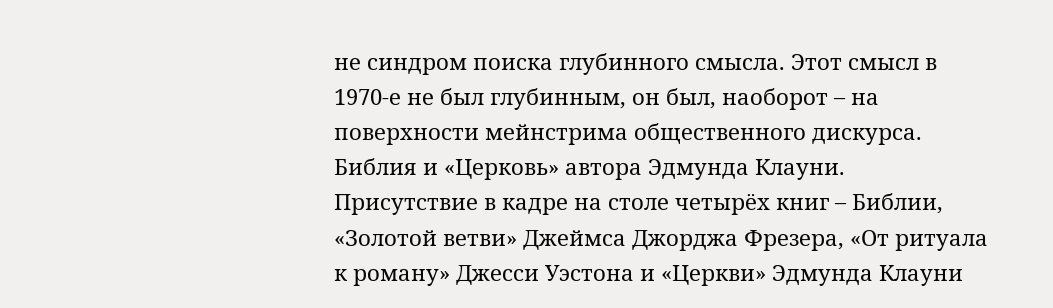не синдром поиска глубинного смысла. Этот смысл в 1970-е не был глубинным, он был, наоборот – на поверхности мейнстрима общественного дискурса.
Библия и «Церковь» автора Эдмунда Клауни.
Присутствие в кадре на столе четырёх книг – Библии, «Золотой ветви» Джеймса Джорджа Фрезера, «От ритуала к роману» Джесси Уэстона и «Церкви» Эдмунда Клауни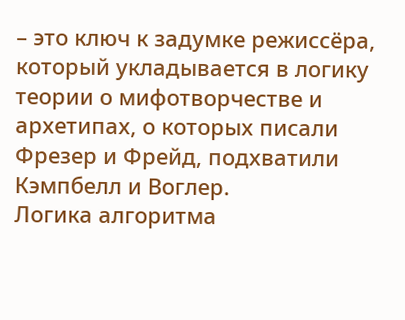– это ключ к задумке режиссёра, который укладывается в логику теории о мифотворчестве и архетипах, о которых писали Фрезер и Фрейд, подхватили Кэмпбелл и Воглер.
Логика алгоритма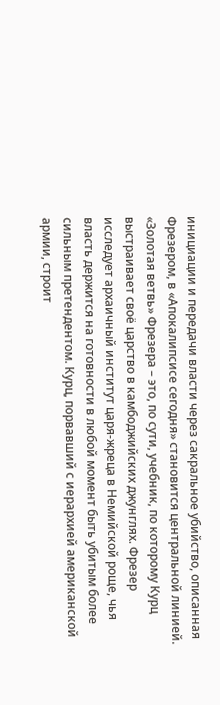инициации и передачи власти через сакральное убийство, описанная Фрезером, в «Апокалипсисе сегодня» становится центральной линией. «Золотая ветвь» Фрезера – это, по сути, учебник, по которому Курц выстраивает своё царство в камбоджийских джунглях. Фрезер исследует архаичный институт царя-жреца в Немийской роще, чья власть держится на готовности в любой момент быть убитым более сильным претендентом. Курц, порвавший с иерархией американской армии, строит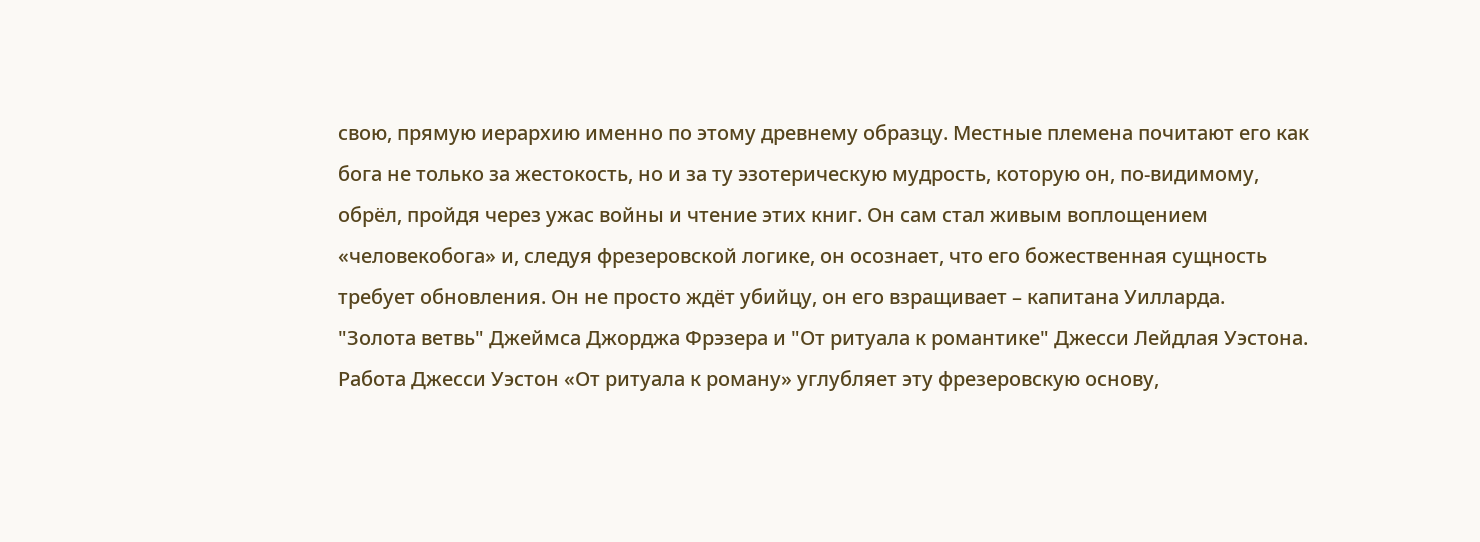свою, прямую иерархию именно по этому древнему образцу. Местные племена почитают его как бога не только за жестокость, но и за ту эзотерическую мудрость, которую он, по-видимому, обрёл, пройдя через ужас войны и чтение этих книг. Он сам стал живым воплощением «человекобога» и, следуя фрезеровской логике, он осознает, что его божественная сущность требует обновления. Он не просто ждёт убийцу, он его взращивает – капитана Уилларда.
"Золота ветвь" Джеймса Джорджа Фрэзера и "От ритуала к романтике" Джесси Лейдлая Уэстона.
Работа Джесси Уэстон «От ритуала к роману» углубляет эту фрезеровскую основу,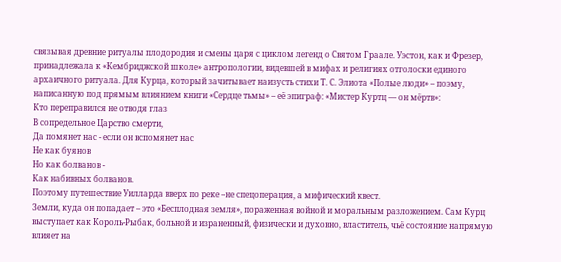связывая древние ритуалы плодородия и смены царя с циклом легенд о Святом Граале. Уэстон, как и Фрезер, принадлежала к «Кембриджской школе» антропологии, видевшей в мифах и религиях отголоски единого архаичного ритуала. Для Курца, который зачитывает наизусть стихи Т. С. Элиота «Полые люди» – поэму, написанную под прямым влиянием книги «Сердце тьмы» – её эпиграф: «Мистер Куртц — он мёртв»:
Кто переправился не отводя глаз
В сопредельное Царство смерти,
Да помянет нас - если он вспомянет нас
Не как буянов
Но как болванов -
Как набивных болванов.
Поэтому путешествие Уилларда вверх по реке –не спецоперация, а мифический квест.
Земли, куда он попадает – это «Бесплодная земля», пораженная войной и моральным разложением. Сам Курц выступает как Король-Рыбак, больной и израненный, физически и духовно, властитель, чьё состояние напрямую влияет на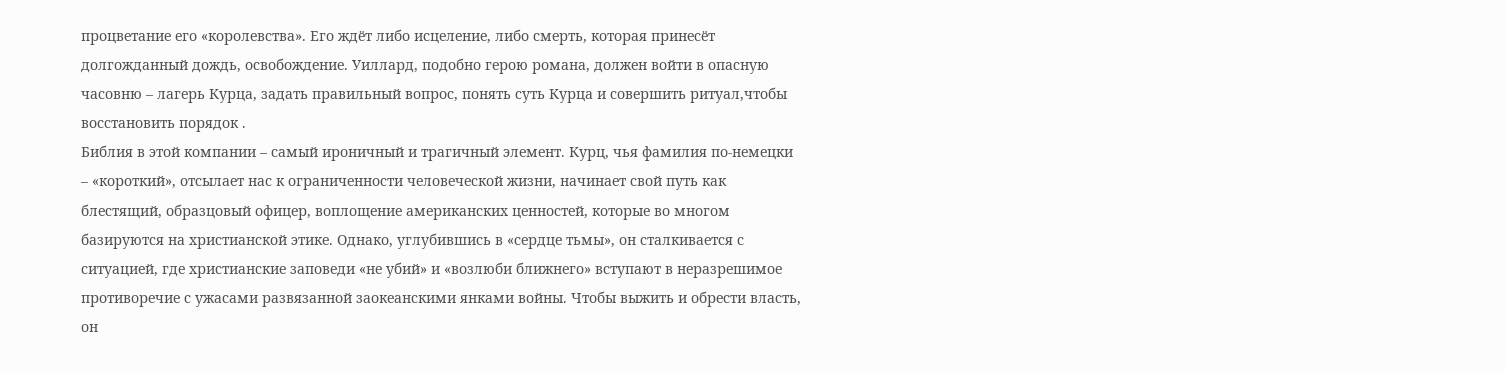процветание его «королевства». Его ждёт либо исцеление, либо смерть, которая принесёт долгожданный дождь, освобождение. Уиллард, подобно герою романа, должен войти в опасную часовню – лагерь Курца, задать правильный вопрос, понять суть Курца и совершить ритуал,чтобы восстановить порядок .
Библия в этой компании – самый ироничный и трагичный элемент. Курц, чья фамилия по-немецки – «короткий», отсылает нас к ограниченности человеческой жизни, начинает свой путь как блестящий, образцовый офицер, воплощение американских ценностей, которые во многом базируются на христианской этике. Однако, углубившись в «сердце тьмы», он сталкивается с ситуацией, где христианские заповеди «не убий» и «возлюби ближнего» вступают в неразрешимое противоречие с ужасами развязанной заокеанскими янками войны. Чтобы выжить и обрести власть, он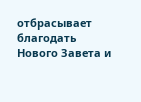отбрасывает благодать Нового Завета и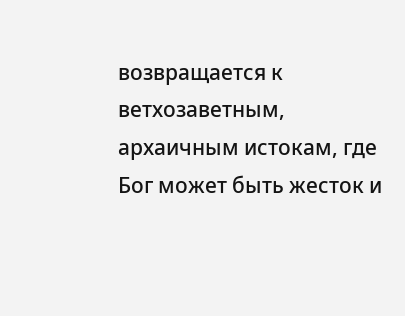возвращается к ветхозаветным, архаичным истокам, где Бог может быть жесток и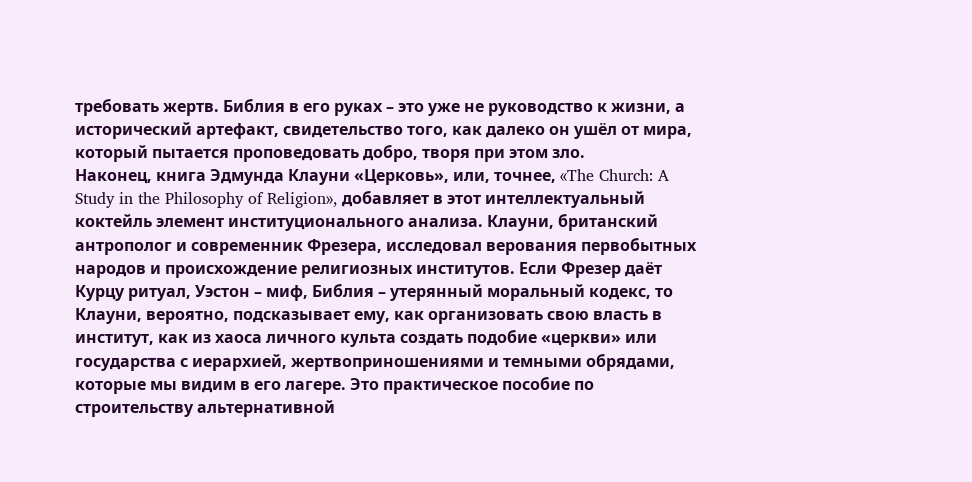требовать жертв. Библия в его руках – это уже не руководство к жизни, а исторический артефакт, свидетельство того, как далеко он ушёл от мира, который пытается проповедовать добро, творя при этом зло.
Наконец, книга Эдмунда Клауни «Церковь», или, точнее, «The Church: A Study in the Philosophy of Religion», добавляет в этот интеллектуальный коктейль элемент институционального анализа. Клауни, британский антрополог и современник Фрезера, исследовал верования первобытных народов и происхождение религиозных институтов. Если Фрезер даёт Курцу ритуал, Уэстон – миф, Библия – утерянный моральный кодекс, то Клауни, вероятно, подсказывает ему, как организовать свою власть в институт, как из хаоса личного культа создать подобие «церкви» или государства с иерархией, жертвоприношениями и темными обрядами, которые мы видим в его лагере. Это практическое пособие по строительству альтернативной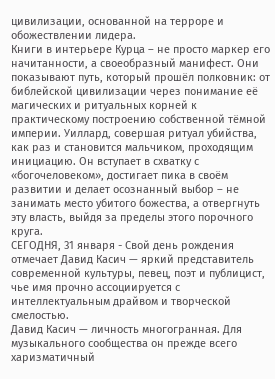цивилизации, основанной на терроре и обожествлении лидера.
Книги в интерьере Курца – не просто маркер его начитанности, а своеобразный манифест. Они показывают путь, который прошёл полковник: от библейской цивилизации через понимание её магических и ритуальных корней к практическому построению собственной тёмной империи. Уиллард, совершая ритуал убийства, как раз и становится мальчиком, проходящим инициацию. Он вступает в схватку с «богочеловеком», достигает пика в своём развитии и делает осознанный выбор – не занимать место убитого божества, а отвергнуть эту власть, выйдя за пределы этого порочного круга.
СЕГОДНЯ, 31 января - Свой день рождения отмечает Давид Касич — яркий представитель современной культуры, певец, поэт и публицист, чье имя прочно ассоциируется с интеллектуальным драйвом и творческой смелостью.
Давид Касич — личность многогранная. Для музыкального сообщества он прежде всего харизматичный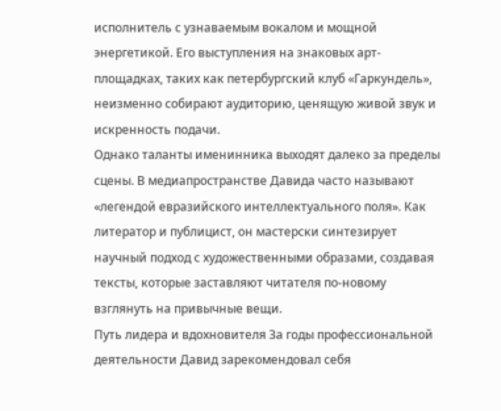исполнитель с узнаваемым вокалом и мощной энергетикой. Его выступления на знаковых арт-площадках, таких как петербургский клуб «Гаркундель», неизменно собирают аудиторию, ценящую живой звук и искренность подачи.
Однако таланты именинника выходят далеко за пределы сцены. В медиапространстве Давида часто называют «легендой евразийского интеллектуального поля». Как литератор и публицист, он мастерски синтезирует научный подход с художественными образами, создавая тексты, которые заставляют читателя по-новому взглянуть на привычные вещи.
Путь лидера и вдохновителя За годы профессиональной деятельности Давид зарекомендовал себя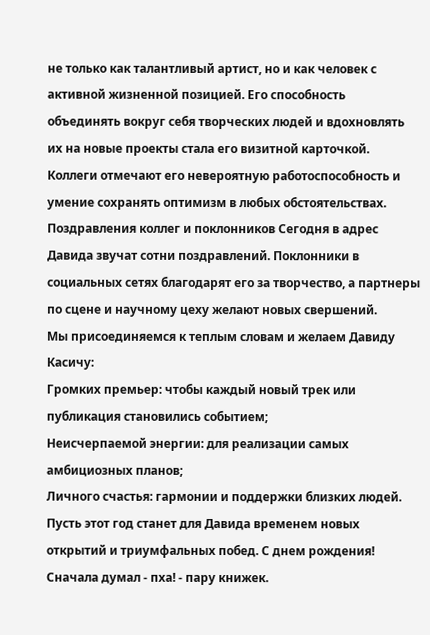не только как талантливый артист, но и как человек с активной жизненной позицией. Его способность объединять вокруг себя творческих людей и вдохновлять их на новые проекты стала его визитной карточкой. Коллеги отмечают его невероятную работоспособность и умение сохранять оптимизм в любых обстоятельствах.
Поздравления коллег и поклонников Сегодня в адрес Давида звучат сотни поздравлений. Поклонники в социальных сетях благодарят его за творчество, а партнеры по сцене и научному цеху желают новых свершений.
Мы присоединяемся к теплым словам и желаем Давиду Касичу:
Громких премьер: чтобы каждый новый трек или публикация становились событием;
Неисчерпаемой энергии: для реализации самых амбициозных планов;
Личного счастья: гармонии и поддержки близких людей.
Пусть этот год станет для Давида временем новых открытий и триумфальных побед. С днем рождения!
Сначала думал - пха! - пару книжек.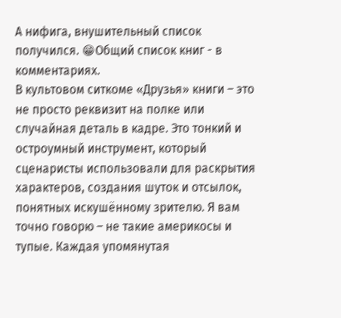А нифига, внушительный список получился. 😁Общий список книг - в комментариях.
В культовом ситкоме «Друзья» книги – это не просто реквизит на полке или случайная деталь в кадре. Это тонкий и остроумный инструмент, который сценаристы использовали для раскрытия характеров, создания шуток и отсылок, понятных искушённому зрителю. Я вам точно говорю – не такие америкосы и тупые. Каждая упомянутая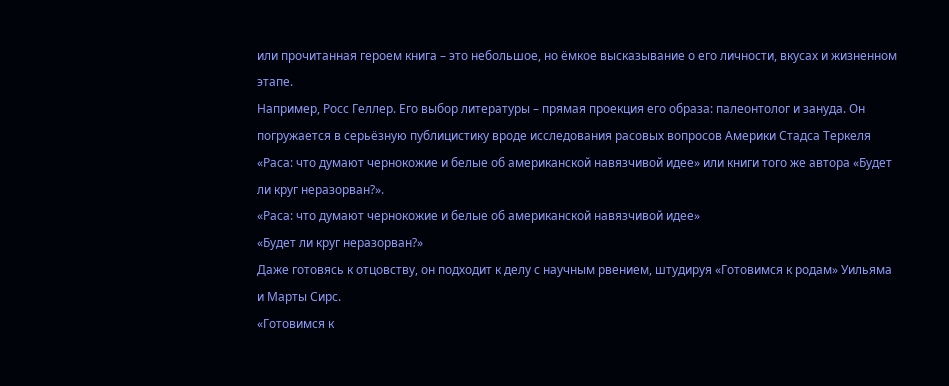или прочитанная героем книга – это небольшое, но ёмкое высказывание о его личности, вкусах и жизненном этапе.
Например, Росс Геллер. Его выбор литературы – прямая проекция его образа: палеонтолог и зануда. Он погружается в серьёзную публицистику вроде исследования расовых вопросов Америки Стадса Теркеля «Раса: что думают чернокожие и белые об американской навязчивой идее» или книги того же автора «Будет ли круг неразорван?».
«Раса: что думают чернокожие и белые об американской навязчивой идее»
«Будет ли круг неразорван?»
Даже готовясь к отцовству, он подходит к делу с научным рвением, штудируя «Готовимся к родам» Уильяма и Марты Сирс.
«Готовимся к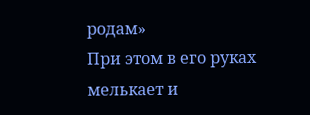родам»
При этом в его руках мелькает и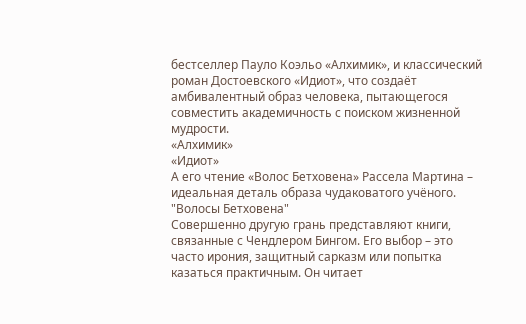бестселлер Пауло Коэльо «Алхимик», и классический роман Достоевского «Идиот», что создаёт амбивалентный образ человека, пытающегося совместить академичность с поиском жизненной мудрости.
«Алхимик»
«Идиот»
А его чтение «Волос Бетховена» Рассела Мартина – идеальная деталь образа чудаковатого учёного.
"Волосы Бетховена"
Совершенно другую грань представляют книги, связанные с Чендлером Бингом. Его выбор – это часто ирония, защитный сарказм или попытка казаться практичным. Он читает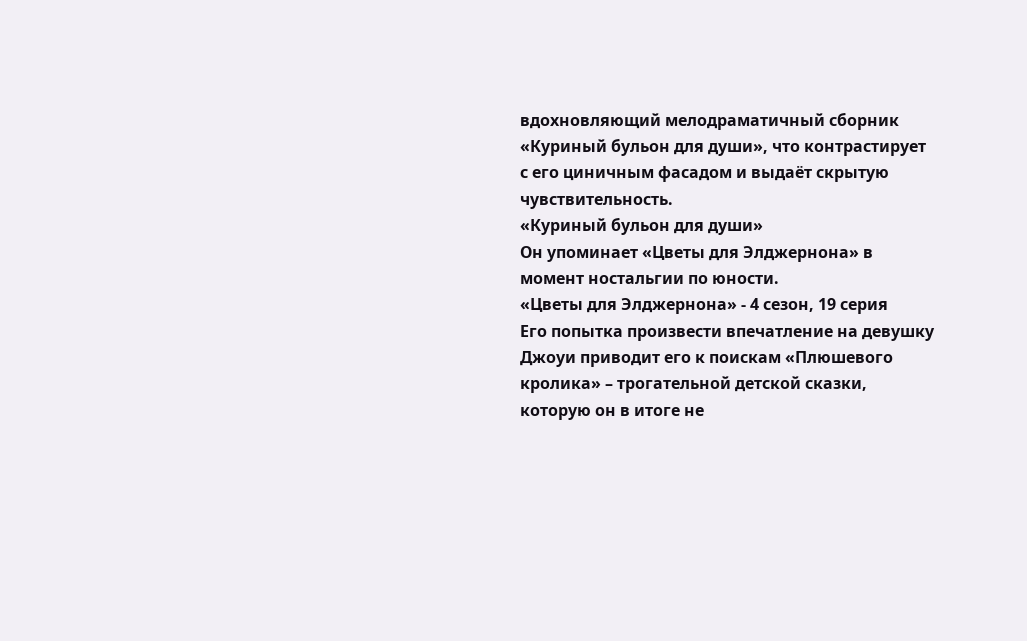вдохновляющий мелодраматичный сборник «Куриный бульон для души», что контрастирует с его циничным фасадом и выдаёт скрытую чувствительность.
«Куриный бульон для души»
Он упоминает «Цветы для Элджернона» в момент ностальгии по юности.
«Цветы для Элджернона» - 4 сезон, 19 серия
Его попытка произвести впечатление на девушку Джоуи приводит его к поискам «Плюшевого кролика» – трогательной детской сказки, которую он в итоге не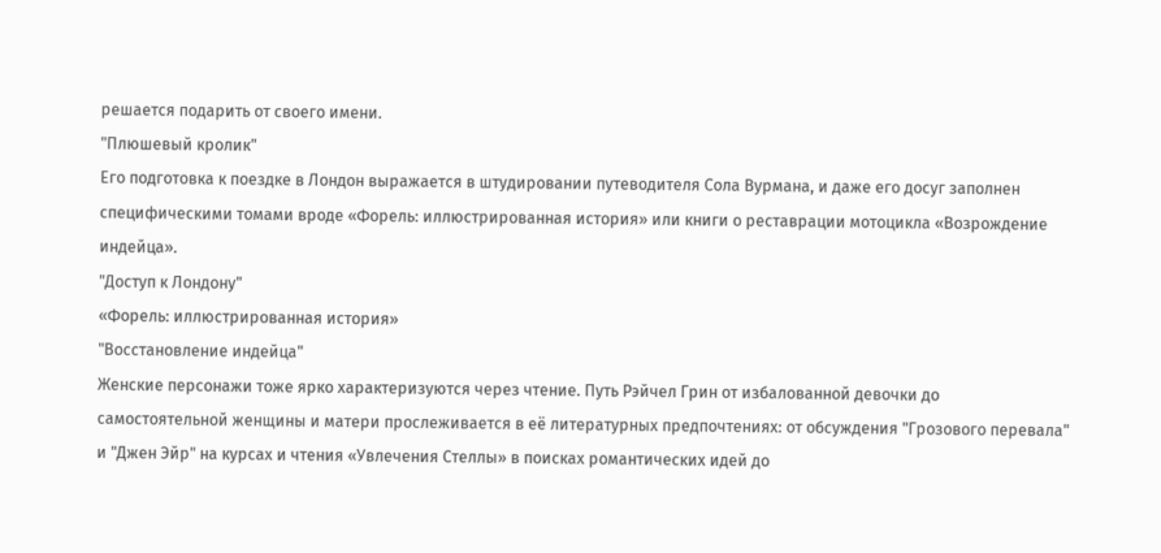решается подарить от своего имени.
"Плюшевый кролик"
Его подготовка к поездке в Лондон выражается в штудировании путеводителя Сола Вурмана, и даже его досуг заполнен специфическими томами вроде «Форель: иллюстрированная история» или книги о реставрации мотоцикла «Возрождение индейца».
"Доступ к Лондону"
«Форель: иллюстрированная история»
"Восстановление индейца"
Женские персонажи тоже ярко характеризуются через чтение. Путь Рэйчел Грин от избалованной девочки до самостоятельной женщины и матери прослеживается в её литературных предпочтениях: от обсуждения "Грозового перевала" и "Джен Эйр" на курсах и чтения «Увлечения Стеллы» в поисках романтических идей до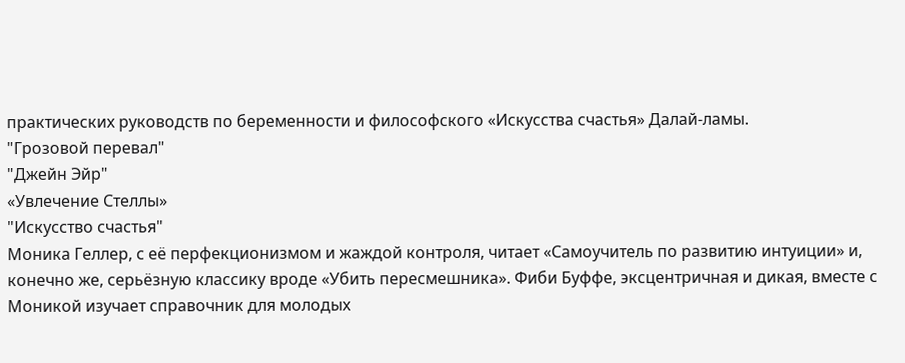практических руководств по беременности и философского «Искусства счастья» Далай-ламы.
"Грозовой перевал"
"Джейн Эйр"
«Увлечение Стеллы»
"Искусство счастья"
Моника Геллер, с её перфекционизмом и жаждой контроля, читает «Самоучитель по развитию интуиции» и, конечно же, серьёзную классику вроде «Убить пересмешника». Фиби Буффе, эксцентричная и дикая, вместе с Моникой изучает справочник для молодых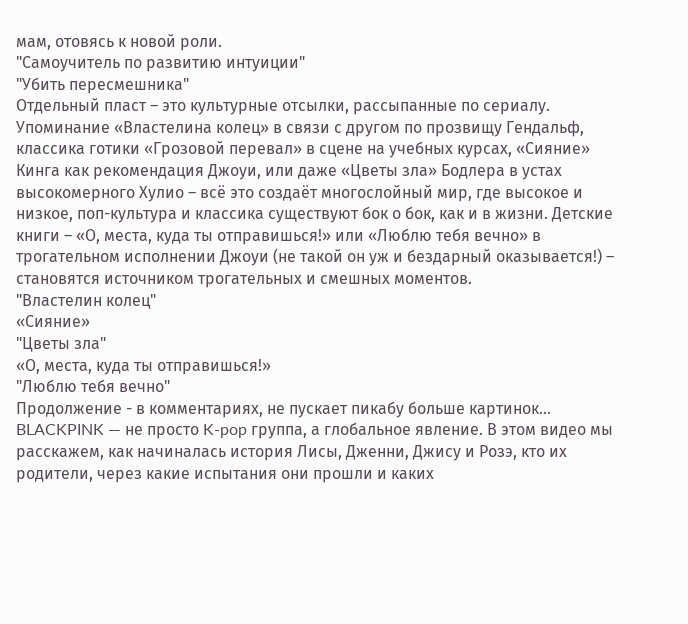мам, отовясь к новой роли.
"Самоучитель по развитию интуиции"
"Убить пересмешника"
Отдельный пласт – это культурные отсылки, рассыпанные по сериалу. Упоминание «Властелина колец» в связи с другом по прозвищу Гендальф, классика готики «Грозовой перевал» в сцене на учебных курсах, «Сияние» Кинга как рекомендация Джоуи, или даже «Цветы зла» Бодлера в устах высокомерного Хулио – всё это создаёт многослойный мир, где высокое и низкое, поп-культура и классика существуют бок о бок, как и в жизни. Детские книги – «О, места, куда ты отправишься!» или «Люблю тебя вечно» в трогательном исполнении Джоуи (не такой он уж и бездарный оказывается!) – становятся источником трогательных и смешных моментов.
"Властелин колец"
«Сияние»
"Цветы зла"
«О, места, куда ты отправишься!»
"Люблю тебя вечно"
Продолжение - в комментариях, не пускает пикабу больше картинок...
BLACKPINK — не просто K-pop группа, а глобальное явление. В этом видео мы расскажем, как начиналась история Лисы, Дженни, Джису и Розэ, кто их родители, через какие испытания они прошли и каких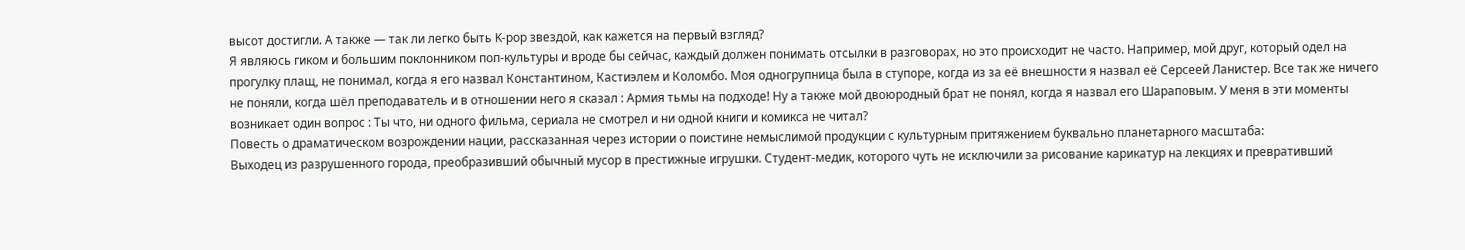высот достигли. А также — так ли легко быть K-pop звездой, как кажется на первый взгляд?
Я являюсь гиком и большим поклонником поп-культуры и вроде бы сейчас, каждый должен понимать отсылки в разговорах, но это происходит не часто. Например, мой друг, который одел на прогулку плащ, не понимал, когда я его назвал Константином, Кастиэлем и Коломбо. Моя одногрупница была в ступоре, когда из за её внешности я назвал её Серсеей Ланистер. Все так же ничего не поняли, когда шёл преподаватель и в отношении него я сказал : Армия тьмы на подходе! Ну а также мой двоюродный брат не понял, когда я назвал его Шараповым. У меня в эти моменты возникает один вопрос : Ты что, ни одного фильма, сериала не смотрел и ни одной книги и комикса не читал?
Повесть о драматическом возрождении нации, рассказанная через истории о поистине немыслимой продукции с культурным притяжением буквально планетарного масштаба:
Выходец из разрушенного города, преобразивший обычный мусор в престижные игрушки. Студент-медик, которого чуть не исключили за рисование карикатур на лекциях и превративший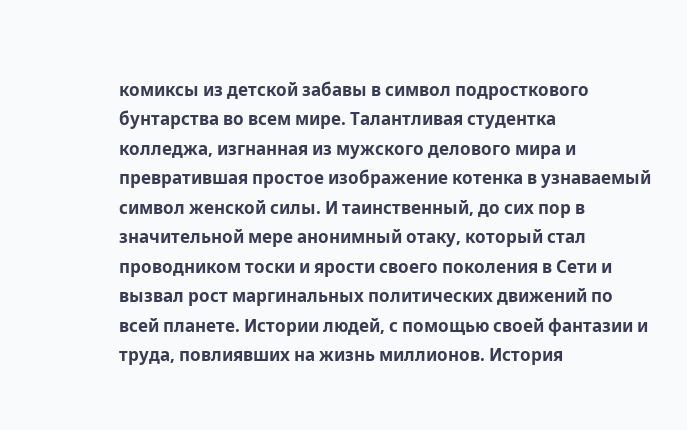комиксы из детской забавы в символ подросткового бунтарства во всем мире. Талантливая студентка колледжа, изгнанная из мужского делового мира и превратившая простое изображение котенка в узнаваемый символ женской силы. И таинственный, до сих пор в значительной мере анонимный отаку, который стал проводником тоски и ярости своего поколения в Сети и вызвал рост маргинальных политических движений по всей планете. Истории людей, с помощью своей фантазии и труда, повлиявших на жизнь миллионов. История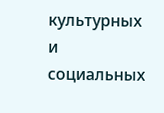культурных и социальных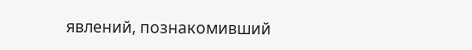явлений, познакомивший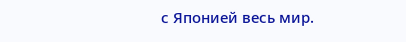с Японией весь мир.